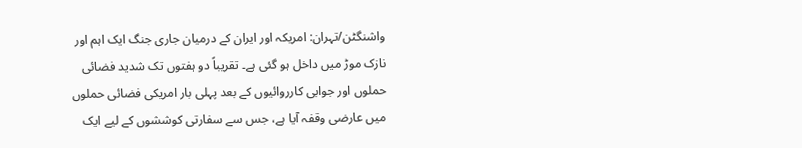واشنگٹن/تہران: امریکہ اور ایران کے درمیان جاری جنگ ایک اہم اور نازک موڑ میں داخل ہو گئی ہے۔ تقریباً دو ہفتوں تک شدید فضائی حملوں اور جوابی کارروائیوں کے بعد پہلی بار امریکی فضائی حملوں میں عارضی وقفہ آیا ہے، جس سے سفارتی کوششوں کے لیے ایک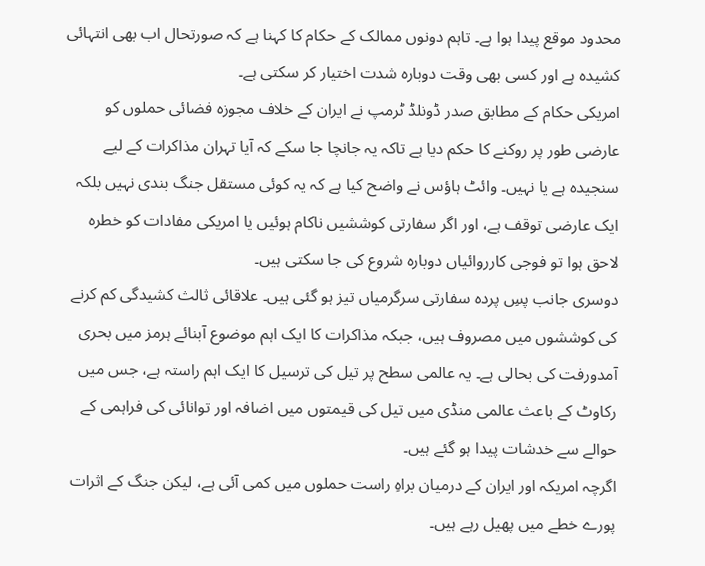محدود موقع پیدا ہوا ہے۔ تاہم دونوں ممالک کے حکام کا کہنا ہے کہ صورتحال اب بھی انتہائی کشیدہ ہے اور کسی بھی وقت دوبارہ شدت اختیار کر سکتی ہے۔
امریکی حکام کے مطابق صدر ڈونلڈ ٹرمپ نے ایران کے خلاف مجوزہ فضائی حملوں کو عارضی طور پر روکنے کا حکم دیا ہے تاکہ یہ جانچا جا سکے کہ آیا تہران مذاکرات کے لیے سنجیدہ ہے یا نہیں۔ وائٹ ہاؤس نے واضح کیا ہے کہ یہ کوئی مستقل جنگ بندی نہیں بلکہ ایک عارضی توقف ہے، اور اگر سفارتی کوششیں ناکام ہوئیں یا امریکی مفادات کو خطرہ لاحق ہوا تو فوجی کارروائیاں دوبارہ شروع کی جا سکتی ہیں۔
دوسری جانب پسِ پردہ سفارتی سرگرمیاں تیز ہو گئی ہیں۔ علاقائی ثالث کشیدگی کم کرنے کی کوششوں میں مصروف ہیں، جبکہ مذاکرات کا ایک اہم موضوع آبنائے ہرمز میں بحری آمدورفت کی بحالی ہے۔ یہ عالمی سطح پر تیل کی ترسیل کا ایک اہم راستہ ہے، جس میں رکاوٹ کے باعث عالمی منڈی میں تیل کی قیمتوں میں اضافہ اور توانائی کی فراہمی کے حوالے سے خدشات پیدا ہو گئے ہیں۔
اگرچہ امریکہ اور ایران کے درمیان براہِ راست حملوں میں کمی آئی ہے، لیکن جنگ کے اثرات پورے خطے میں پھیل رہے ہیں۔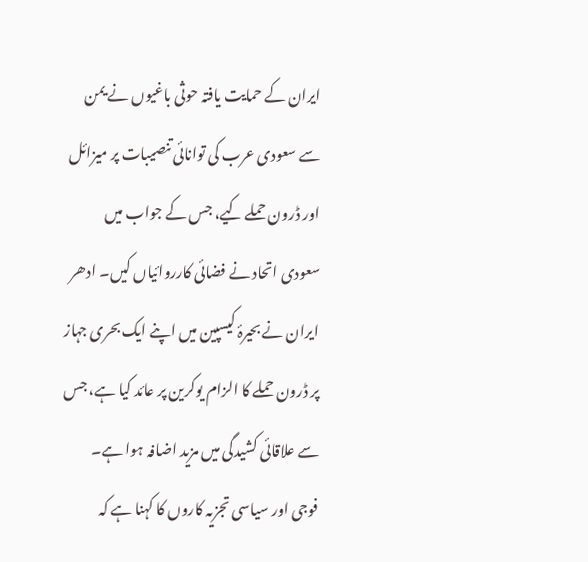ایران کے حمایت یافتہ حوثی باغیوں نے یمن سے سعودی عرب کی توانائی تنصیبات پر میزائل اور ڈرون حملے کیے، جس کے جواب میں سعودی اتحاد نے فضائی کارروائیاں کیں۔ ادھر ایران نے بحیرۂ کیسپین میں اپنے ایک بحری جہاز پر ڈرون حملے کا الزام یوکرین پر عائد کیا ہے، جس سے علاقائی کشیدگی میں مزید اضافہ ہوا ہے۔
فوجی اور سیاسی تجزیہ کاروں کا کہنا ہے کہ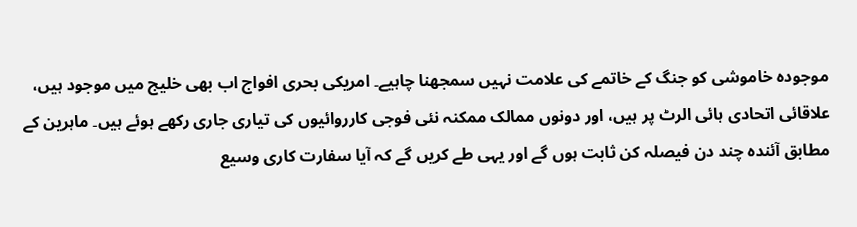موجودہ خاموشی کو جنگ کے خاتمے کی علامت نہیں سمجھنا چاہیے۔ امریکی بحری افواج اب بھی خلیج میں موجود ہیں، علاقائی اتحادی ہائی الرٹ پر ہیں، اور دونوں ممالک ممکنہ نئی فوجی کارروائیوں کی تیاری جاری رکھے ہوئے ہیں۔ ماہرین کے مطابق آئندہ چند دن فیصلہ کن ثابت ہوں گے اور یہی طے کریں گے کہ آیا سفارت کاری وسیع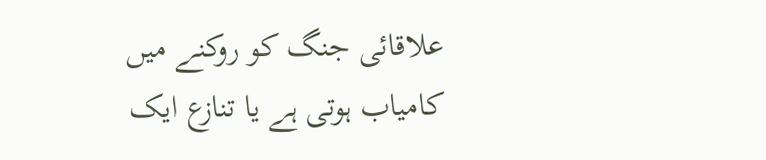علاقائی جنگ کو روکنے میں کامیاب ہوتی ہے یا تنازع ایک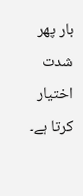بار پھر شدت اختیار کرتا ہے۔